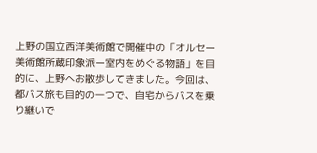上野の国立西洋美術館で開催中の「オルセー美術館所蔵印象派ー室内をめぐる物語」を目的に、上野へお散歩してきました。今回は、都バス旅も目的の一つで、自宅からバスを乗り継いで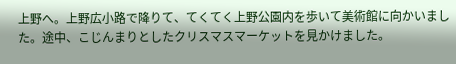上野へ。上野広小路で降りて、てくてく上野公園内を歩いて美術館に向かいました。途中、こじんまりとしたクリスマスマーケットを見かけました。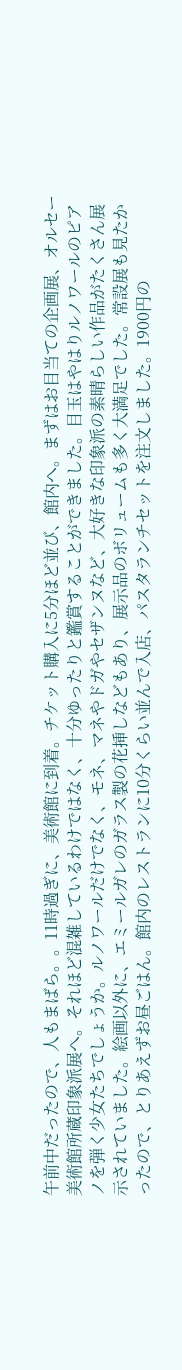午前中だったので、人もまばら。。11時過ぎに、美術館に到着。チケット購入に5分ほど並び、館内へ。まずはお目当ての企画展、オルセー美術館所蔵印象派展へ。それほど混雑しているわけではなく、十分ゆったりと鑑賞することができました。目玉はやはりルノワールのピアノを弾く少女たちでしょうか。ルノワールだけでなく、モネ、マネやドガやセザンヌなど、大好きな印象派の素晴らしい作品がたくさん展示されていました。絵画以外に、エミールガレのガラス製の花挿しなどもあり、展示品のボリュームも多く大満足でした。常設展も見たかったので、とりあえずお昼ごはん。館内のレストランに10分くらい並んで入店、パスタランチセットを注文しました。1900円の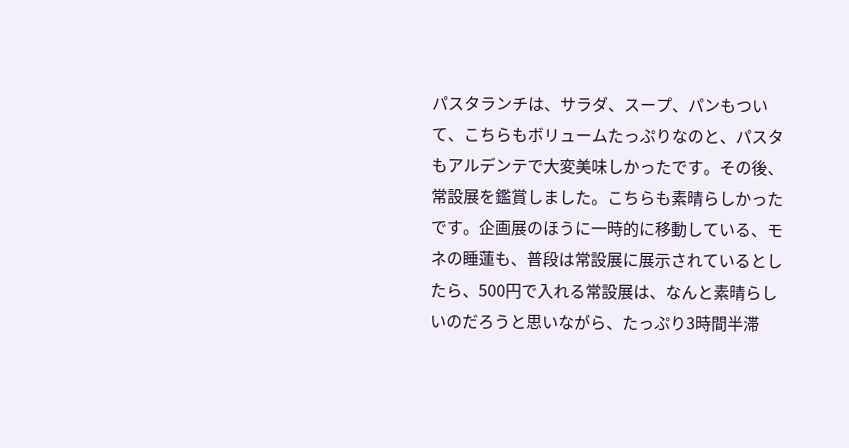パスタランチは、サラダ、スープ、パンもついて、こちらもボリュームたっぷりなのと、パスタもアルデンテで大変美味しかったです。その後、常設展を鑑賞しました。こちらも素晴らしかったです。企画展のほうに一時的に移動している、モネの睡蓮も、普段は常設展に展示されているとしたら、500円で入れる常設展は、なんと素晴らしいのだろうと思いながら、たっぷり3時間半滞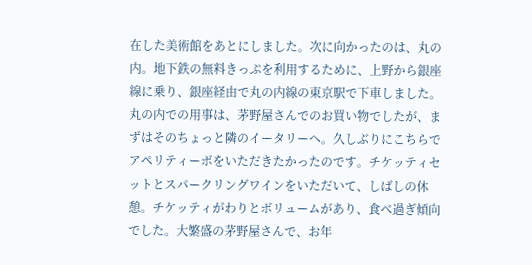在した美術館をあとにしました。次に向かったのは、丸の内。地下鉄の無料きっぷを利用するために、上野から銀座線に乗り、銀座経由で丸の内線の東京駅で下車しました。丸の内での用事は、茅野屋さんでのお買い物でしたが、まずはそのちょっと隣のイータリーへ。久しぶりにこちらでアペリティーボをいただきたかったのです。チケッティセットとスパークリングワインをいただいて、しばしの休憩。チケッティがわりとボリュームがあり、食べ過ぎ傾向でした。大繁盛の茅野屋さんで、お年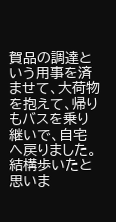賀品の調達という用事を済ませて、大荷物を抱えて、帰りもバスを乗り継いで、自宅へ戻りました。結構歩いたと思いま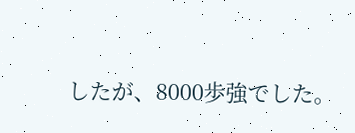したが、8000歩強でした。